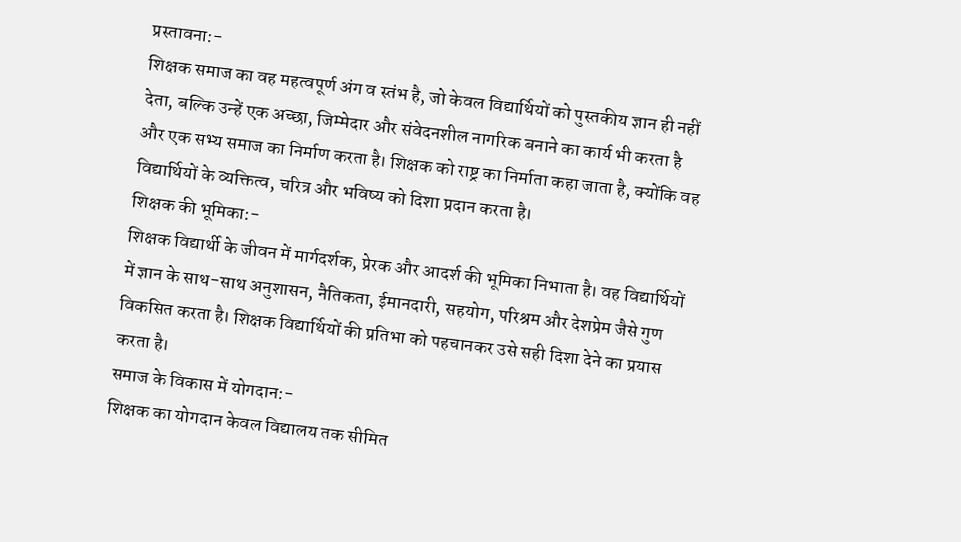प्रस्तावना:-
शिक्षक समाज का वह महत्वपूर्ण अंग व स्तंभ है, जो केवल विद्यार्थियों को पुस्तकीय ज्ञान ही नहीं देता, बल्कि उन्हें एक अच्छा, जिम्मेदार और संवेदनशील नागरिक बनाने का कार्य भी करता है और एक सभ्य समाज का निर्माण करता है। शिक्षक को राष्ट्र का निर्माता कहा जाता है, क्योंकि वह विद्यार्थियों के व्यक्तित्व, चरित्र और भविष्य को दिशा प्रदान करता है।
शिक्षक की भूमिका:-
शिक्षक विद्यार्थी के जीवन में मार्गदर्शक, प्रेरक और आदर्श की भूमिका निभाता है। वह विद्यार्थियों में ज्ञान के साथ-साथ अनुशासन, नैतिकता, ईमानदारी, सहयोग, परिश्रम और देशप्रेम जैसे गुण विकसित करता है। शिक्षक विद्यार्थियों की प्रतिभा को पहचानकर उसे सही दिशा देने का प्रयास करता है।
समाज के विकास में योगदान:-
शिक्षक का योगदान केवल विद्यालय तक सीमित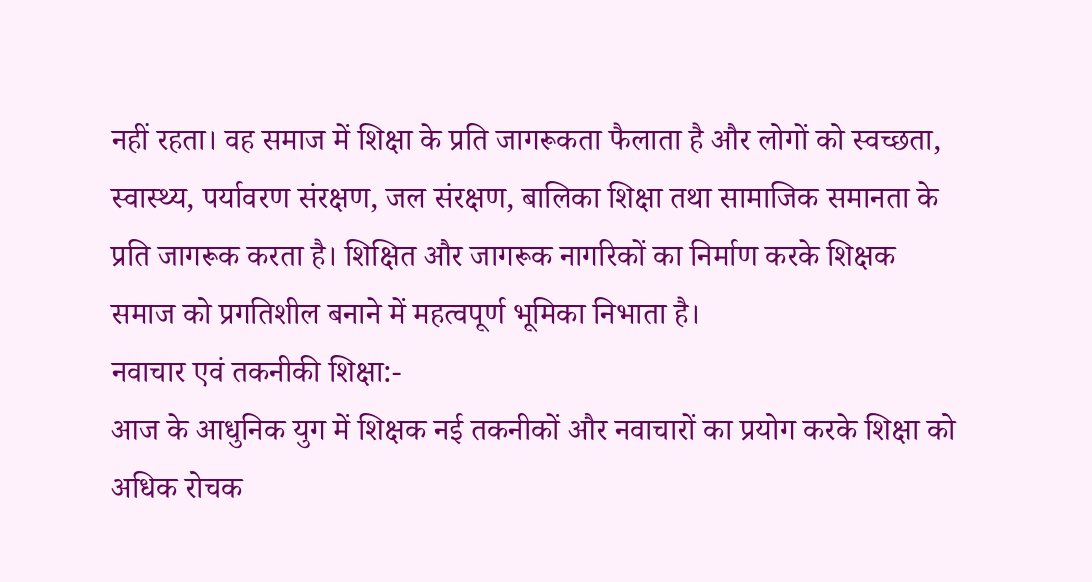नहीं रहता। वह समाज में शिक्षा के प्रति जागरूकता फैलाता है और लोगों को स्वच्छता, स्वास्थ्य, पर्यावरण संरक्षण, जल संरक्षण, बालिका शिक्षा तथा सामाजिक समानता के प्रति जागरूक करता है। शिक्षित और जागरूक नागरिकों का निर्माण करके शिक्षक समाज को प्रगतिशील बनाने में महत्वपूर्ण भूमिका निभाता है।
नवाचार एवं तकनीकी शिक्षा:-
आज के आधुनिक युग में शिक्षक नई तकनीकों और नवाचारों का प्रयोग करके शिक्षा को अधिक रोचक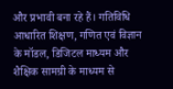और प्रभावी बना रहे हैं। गतिविधि आधारित शिक्षण, गणित एवं विज्ञान के मॉडल, डिजिटल माध्यम और शैक्षिक सामग्री के माध्यम से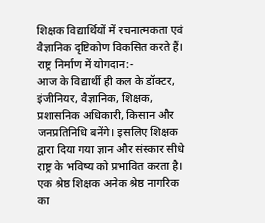शिक्षक विद्यार्थियों में रचनात्मकता एवं वैज्ञानिक दृष्टिकोण विकसित करते हैं।
राष्ट्र निर्माण में योगदान:-
आज के विद्यार्थी ही कल के डॉक्टर, इंजीनियर, वैज्ञानिक, शिक्षक, प्रशासनिक अधिकारी, किसान और जनप्रतिनिधि बनेंगे। इसलिए शिक्षक द्वारा दिया गया ज्ञान और संस्कार सीधे राष्ट्र के भविष्य को प्रभावित करता है। एक श्रेष्ठ शिक्षक अनेक श्रेष्ठ नागरिक का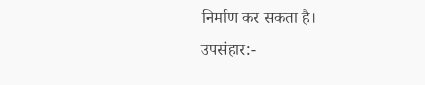निर्माण कर सकता है।
उपसंहार:-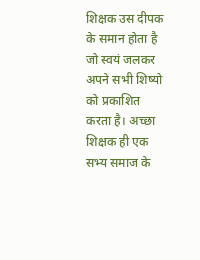शिक्षक उस दीपक के समान होता है जो स्वयं जलकर अपने सभी शिष्यो को प्रकाशित करता है। अच्छा शिक्षक ही एक सभ्य समाज के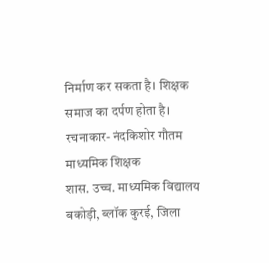निर्माण कर सकता है। शिक्षक समाज का दर्पण होता है।
रचनाकार- नंदकिशोर गौतम
माध्यमिक शिक्षक
शास. उच्च. माध्यमिक विद्यालय बकोड़ी, ब्लॉक कुरई, जिला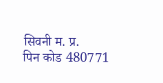सिवनी म. प्र.
पिन कोड 480771